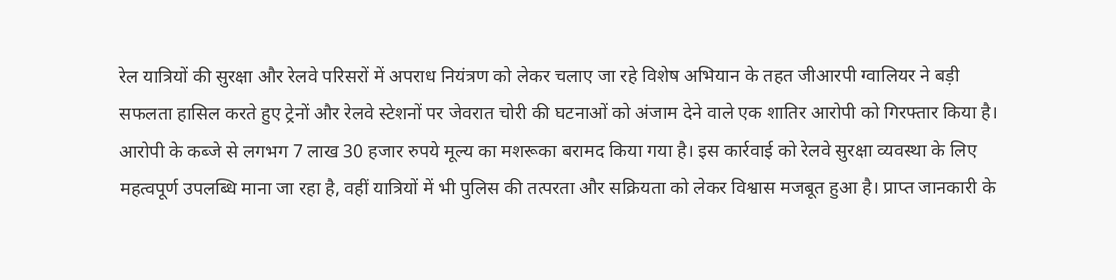रेल यात्रियों की सुरक्षा और रेलवे परिसरों में अपराध नियंत्रण को लेकर चलाए जा रहे विशेष अभियान के तहत जीआरपी ग्वालियर ने बड़ी सफलता हासिल करते हुए ट्रेनों और रेलवे स्टेशनों पर जेवरात चोरी की घटनाओं को अंजाम देने वाले एक शातिर आरोपी को गिरफ्तार किया है। आरोपी के कब्जे से लगभग 7 लाख 30 हजार रुपये मूल्य का मशरूका बरामद किया गया है। इस कार्रवाई को रेलवे सुरक्षा व्यवस्था के लिए महत्वपूर्ण उपलब्धि माना जा रहा है, वहीं यात्रियों में भी पुलिस की तत्परता और सक्रियता को लेकर विश्वास मजबूत हुआ है। प्राप्त जानकारी के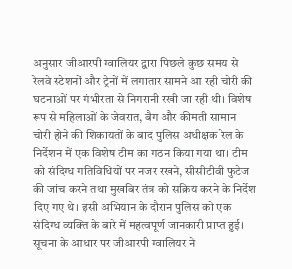अनुसार जीआरपी ग्वालियर द्वारा पिछले कुछ समय से रेलवे स्टेशनों और ट्रेनों में लगातार सामने आ रही चोरी की घटनाओं पर गंभीरता से निगरानी रखी जा रही थी। विशेष रूप से महिलाओं के जेवरात, बैग और कीमती सामान चोरी होने की शिकायतों के बाद पुलिस अधीक्षक रेल के निर्देशन में एक विशेष टीम का गठन किया गया था। टीम को संदिग्ध गतिविधियों पर नजर रखने, सीसीटीवी फुटेज की जांच करने तथा मुखबिर तंत्र को सक्रिय करने के निर्देश दिए गए थे। इसी अभियान के दौरान पुलिस को एक संदिग्ध व्यक्ति के बारे में महत्वपूर्ण जानकारी प्राप्त हुई। सूचना के आधार पर जीआरपी ग्वालियर ने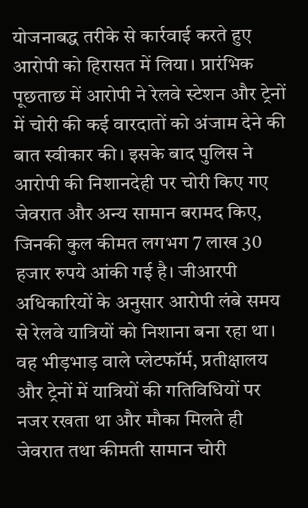योजनाबद्ध तरीके से कार्रवाई करते हुए आरोपी को हिरासत में लिया। प्रारंभिक पूछताछ में आरोपी ने रेलवे स्टेशन और ट्रेनों में चोरी की कई वारदातों को अंजाम देने की बात स्वीकार की। इसके बाद पुलिस ने आरोपी की निशानदेही पर चोरी किए गए जेवरात और अन्य सामान बरामद किए, जिनकी कुल कीमत लगभग 7 लाख 30 हजार रुपये आंकी गई है। जीआरपी अधिकारियों के अनुसार आरोपी लंबे समय से रेलवे यात्रियों को निशाना बना रहा था। वह भीड़भाड़ वाले प्लेटफॉर्म, प्रतीक्षालय और ट्रेनों में यात्रियों की गतिविधियों पर नजर रखता था और मौका मिलते ही जेवरात तथा कीमती सामान चोरी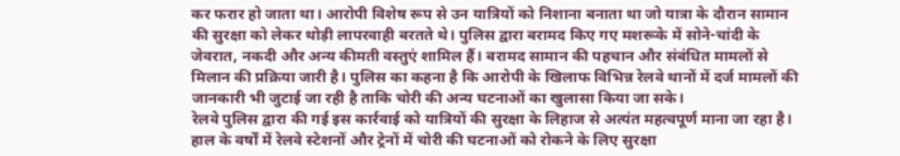कर फरार हो जाता था। आरोपी विशेष रूप से उन यात्रियों को निशाना बनाता था जो यात्रा के दौरान सामान की सुरक्षा को लेकर थोड़ी लापरवाही बरतते थे। पुलिस द्वारा बरामद किए गए मशरूके में सोने-चांदी के जेवरात, नकदी और अन्य कीमती वस्तुएं शामिल हैं। बरामद सामान की पहचान और संबंधित मामलों से मिलान की प्रक्रिया जारी है। पुलिस का कहना है कि आरोपी के खिलाफ विभिन्न रेलवे थानों में दर्ज मामलों की जानकारी भी जुटाई जा रही है ताकि चोरी की अन्य घटनाओं का खुलासा किया जा सके।
रेलवे पुलिस द्वारा की गई इस कार्रवाई को यात्रियों की सुरक्षा के लिहाज से अत्यंत महत्वपूर्ण माना जा रहा है। हाल के वर्षों में रेलवे स्टेशनों और ट्रेनों में चोरी की घटनाओं को रोकने के लिए सुरक्षा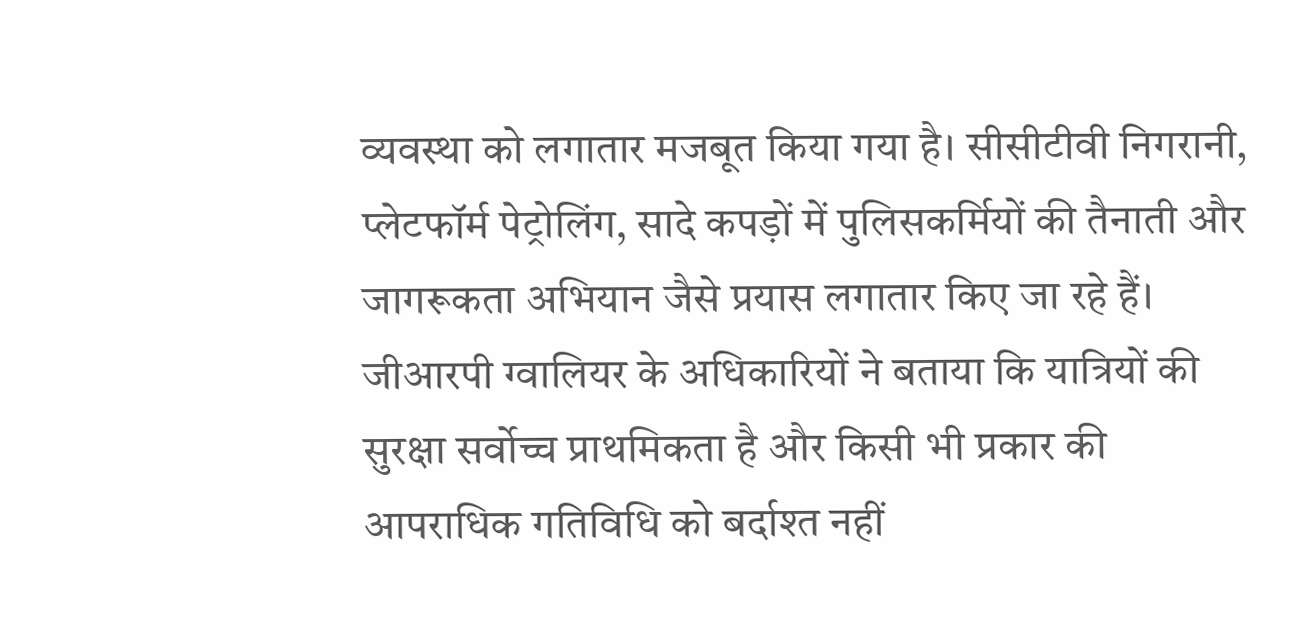व्यवस्था को लगातार मजबूत किया गया है। सीसीटीवी निगरानी, प्लेटफॉर्म पेट्रोलिंग, सादे कपड़ों में पुलिसकर्मियों की तैनाती और जागरूकता अभियान जैसे प्रयास लगातार किए जा रहे हैं। जीआरपी ग्वालियर के अधिकारियों ने बताया कि यात्रियों की सुरक्षा सर्वोच्च प्राथमिकता है और किसी भी प्रकार की आपराधिक गतिविधि को बर्दाश्त नहीं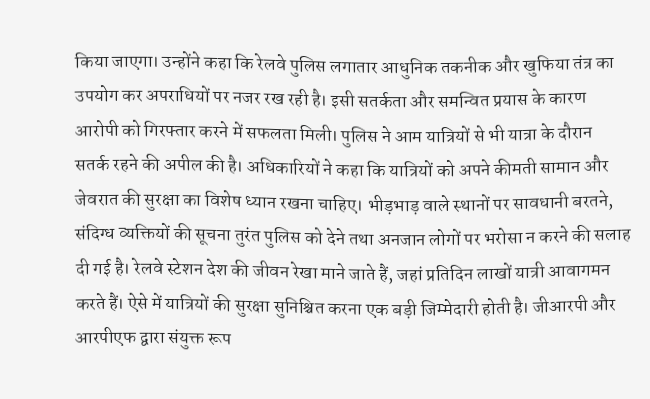किया जाएगा। उन्होंने कहा कि रेलवे पुलिस लगातार आधुनिक तकनीक और खुफिया तंत्र का उपयोग कर अपराधियों पर नजर रख रही है। इसी सतर्कता और समन्वित प्रयास के कारण आरोपी को गिरफ्तार करने में सफलता मिली। पुलिस ने आम यात्रियों से भी यात्रा के दौरान सतर्क रहने की अपील की है। अधिकारियों ने कहा कि यात्रियों को अपने कीमती सामान और जेवरात की सुरक्षा का विशेष ध्यान रखना चाहिए। भीड़भाड़ वाले स्थानों पर सावधानी बरतने, संदिग्ध व्यक्तियों की सूचना तुरंत पुलिस को देने तथा अनजान लोगों पर भरोसा न करने की सलाह दी गई है। रेलवे स्टेशन देश की जीवन रेखा माने जाते हैं, जहां प्रतिदिन लाखों यात्री आवागमन करते हैं। ऐसे में यात्रियों की सुरक्षा सुनिश्चित करना एक बड़ी जिम्मेदारी होती है। जीआरपी और आरपीएफ द्वारा संयुक्त रूप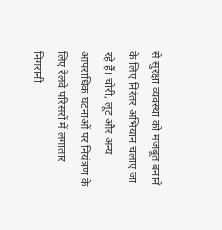से सुरक्षा व्यवस्था को मजबूत बनाने के लिए निरंतर अभियान चलाए जा रहे हैं। चोरी, लूट और अन्य आपराधिक घटनाओं पर नियंत्रण के लिए रेलवे परिसरों में लगातार निगरानी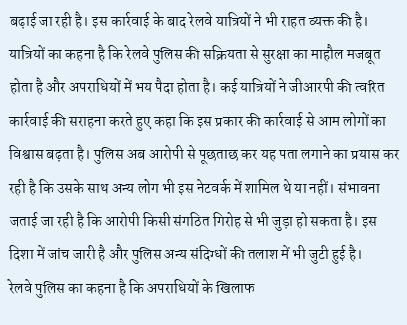बढ़ाई जा रही है। इस कार्रवाई के बाद रेलवे यात्रियों ने भी राहत व्यक्त की है। यात्रियों का कहना है कि रेलवे पुलिस की सक्रियता से सुरक्षा का माहौल मजबूत होता है और अपराधियों में भय पैदा होता है। कई यात्रियों ने जीआरपी की त्वरित कार्रवाई की सराहना करते हुए कहा कि इस प्रकार की कार्रवाई से आम लोगों का विश्वास बढ़ता है। पुलिस अब आरोपी से पूछताछ कर यह पता लगाने का प्रयास कर रही है कि उसके साथ अन्य लोग भी इस नेटवर्क में शामिल थे या नहीं। संभावना जताई जा रही है कि आरोपी किसी संगठित गिरोह से भी जुड़ा हो सकता है। इस दिशा में जांच जारी है और पुलिस अन्य संदिग्धों की तलाश में भी जुटी हुई है।
रेलवे पुलिस का कहना है कि अपराधियों के खिलाफ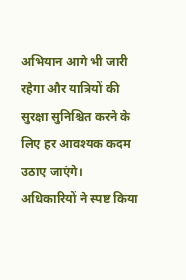अभियान आगे भी जारी रहेगा और यात्रियों की सुरक्षा सुनिश्चित करने के लिए हर आवश्यक कदम उठाए जाएंगे। अधिकारियों ने स्पष्ट किया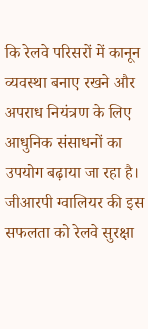कि रेलवे परिसरों में कानून व्यवस्था बनाए रखने और अपराध नियंत्रण के लिए आधुनिक संसाधनों का उपयोग बढ़ाया जा रहा है। जीआरपी ग्वालियर की इस सफलता को रेलवे सुरक्षा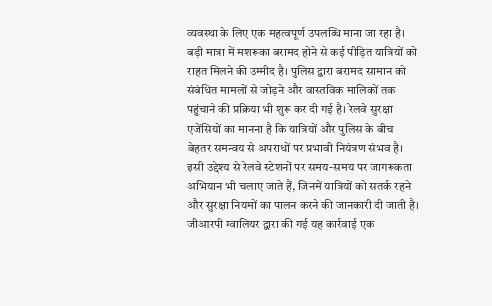व्यवस्था के लिए एक महत्वपूर्ण उपलब्धि माना जा रहा है। बड़ी मात्रा में मशरूका बरामद होने से कई पीड़ित यात्रियों को राहत मिलने की उम्मीद है। पुलिस द्वारा बरामद सामान को संबंधित मामलों से जोड़ने और वास्तविक मालिकों तक पहुंचाने की प्रक्रिया भी शुरू कर दी गई है। रेलवे सुरक्षा एजेंसियों का मानना है कि यात्रियों और पुलिस के बीच बेहतर समन्वय से अपराधों पर प्रभावी नियंत्रण संभव है। इसी उद्देश्य से रेलवे स्टेशनों पर समय-समय पर जागरूकता अभियान भी चलाए जाते हैं, जिनमें यात्रियों को सतर्क रहने और सुरक्षा नियमों का पालन करने की जानकारी दी जाती है। जीआरपी ग्वालियर द्वारा की गई यह कार्रवाई एक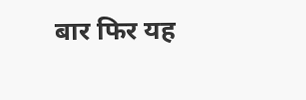बार फिर यह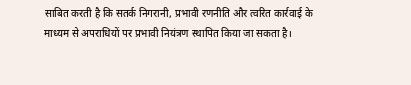साबित करती है कि सतर्क निगरानी, प्रभावी रणनीति और त्वरित कार्रवाई के माध्यम से अपराधियों पर प्रभावी नियंत्रण स्थापित किया जा सकता है।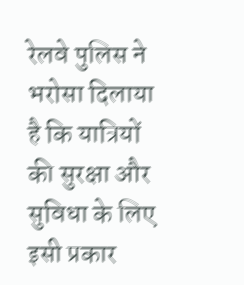रेलवे पुलिस ने भरोसा दिलाया है कि यात्रियों की सुरक्षा और सुविधा के लिए इसी प्रकार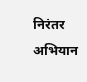निरंतर अभियान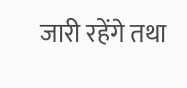जारी रहेंगे तथा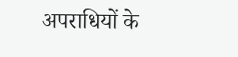अपराधियों के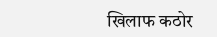खिलाफ कठोर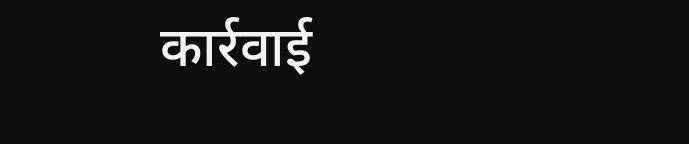कार्रवाई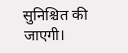सुनिश्चित की जाएगी।